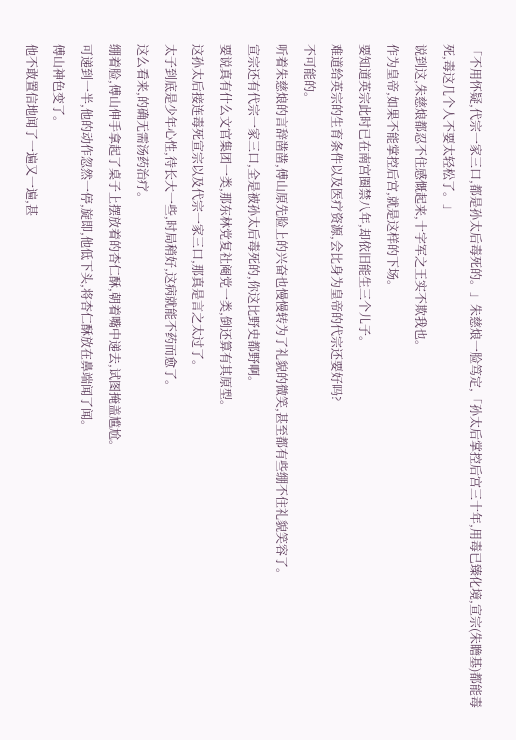「不用怀疑,代宗一家三口,都是孙太后毒死的。」朱慈烺一脸笃定,「孙太后掌控后宫三十年,用毒已臻化境,宣宗(朱瞻基)都能毒死,毒这几个人不要太轻松了。」
说到这,朱慈烺都忍不住感慨起来,十字军之王实不欺我也。
作为皇帝,如果不能掌控后宫,就是这样的下场。
要知道英宗此时已在南宫圈禁八年,却依旧能生三个儿子。
难道给英宗的生育条件以及医疗资源,会比身为皇帝的代宗还要好吗?
不可能的。
听着朱慈烺的言辞凿凿,傅山原先脸上的兴奋也慢慢转为了礼貌的微笑,甚至都有些绷不住礼貌笑容了。
宣宗还有代宗一家三口,全是被孙太后毒死的,你这比野史都野啊。
要说真有什么文官集团一类,那东林党复社阉党一类,倒还算有其原型。
这孙太后接连毒死宣宗以及代宗一家三口,那真是言之太过了。
太子到底是少年心性,待长大一些,时局稍好,这病就能不药而愈了。
这么看来,的确无需汤药治疗。
绷着脸,傅山伸手拿起了桌子上摆放着的杏仁酥,朝着嘴中递去,试图掩盖尴尬。
可递到一半,他的动作忽然一停,旋即,他低下头,将杏仁酥放在鼻端闻了闻。
傅山神色变了。
他不敢置信地闻了一遍又一遍,甚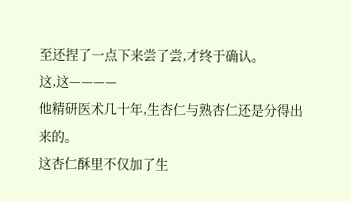至还捏了一点下来尝了尝,才终于确认。
这,这————
他精研医术几十年,生杏仁与熟杏仁还是分得出来的。
这杏仁酥里不仅加了生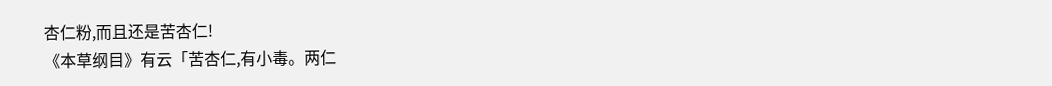杏仁粉,而且还是苦杏仁!
《本草纲目》有云「苦杏仁,有小毒。两仁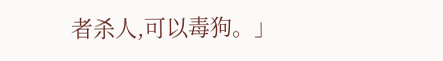者杀人,可以毒狗。」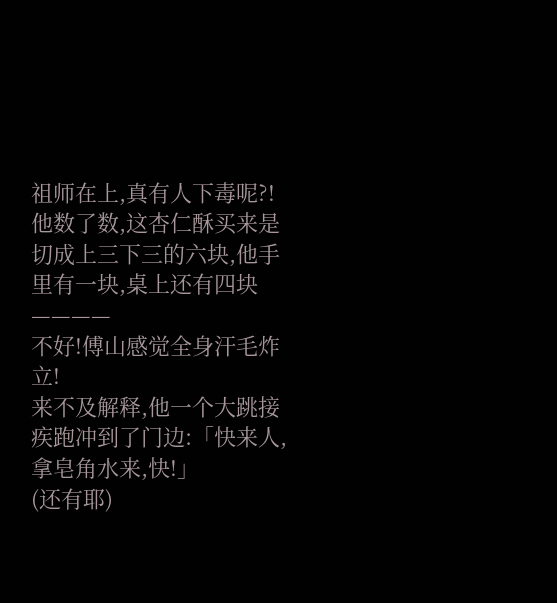祖师在上,真有人下毒呢?!
他数了数,这杏仁酥买来是切成上三下三的六块,他手里有一块,桌上还有四块————
不好!傅山感觉全身汗毛炸立!
来不及解释,他一个大跳接疾跑冲到了门边:「快来人,拿皂角水来,快!」
(还有耶)